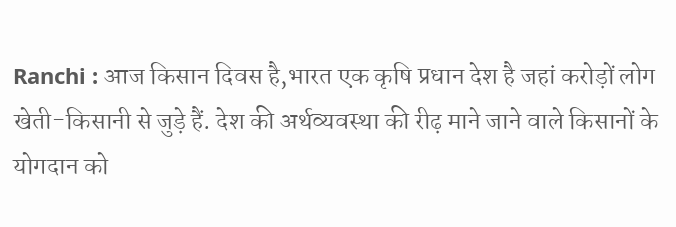Ranchi : आज किसान दिवस है,भारत एक कृषि प्रधान देश है जहां करोड़ों लोग खेती-किसानी से जुड़े हैं. देश की अर्थव्यवस्था की रीढ़ माने जाने वाले किसानों के योगदान को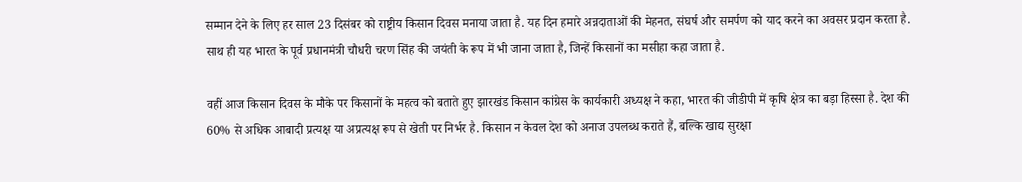सम्मान देने के लिए हर साल 23 दिसंबर को राष्ट्रीय किसान दिवस मनाया जाता है. यह दिन हमारे अन्नदाताओं की मेहनत, संघर्ष और समर्पण को याद करने का अवसर प्रदान करता है. साथ ही यह भारत के पूर्व प्रधानमंत्री चौधरी चरण सिंह की जयंती के रूप में भी जाना जाता है, जिन्हें किसानों का मसीहा कहा जाता है.

वहीं आज किसान दिवस के मौके पर किसानों के महत्व को बताते हुए झारखंड किसान कांग्रेस के कार्यकारी अध्यक्ष ने कहा, भारत की जीडीपी में कृषि क्षेत्र का बड़ा हिस्सा है. देश की 60% से अधिक आबादी प्रत्यक्ष या अप्रत्यक्ष रूप से खेती पर निर्भर है. किसान न केवल देश को अनाज उपलब्ध कराते हैं, बल्कि खाद्य सुरक्षा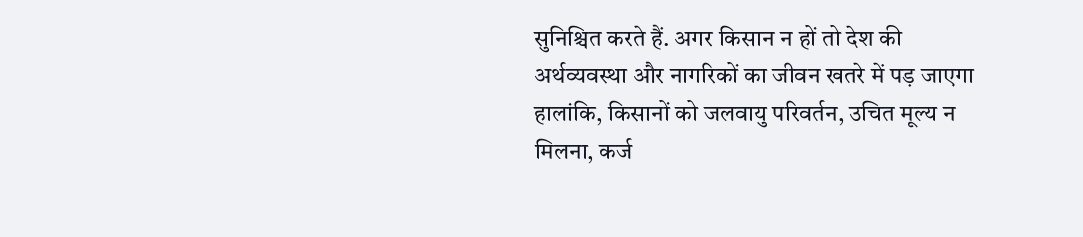सुनिश्चित करते हैं. अगर किसान न हों तो देश की अर्थव्यवस्था और नागरिकों का जीवन खतरे में पड़ जाएगा हालांकि, किसानों को जलवायु परिवर्तन, उचित मूल्य न मिलना, कर्ज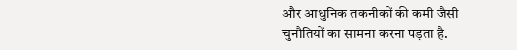और आधुनिक तकनीकों की कमी जैसी चुनौतियों का सामना करना पड़ता है.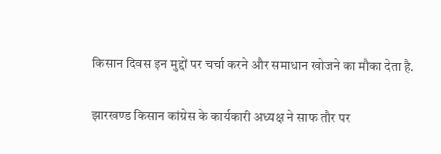किसान दिवस इन मुद्दों पर चर्चा करने और समाधान खोजने का मौका देता है.

झारखण्ड किसान कांग्रेस के कार्यकारी अध्यक्ष ने साफ तौर पर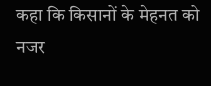कहा कि किसानों के मेहनत को नजर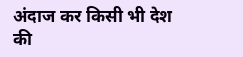अंदाज कर किसी भी देश की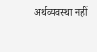अर्थव्यवस्था नहीं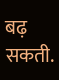बढ़ सकती.